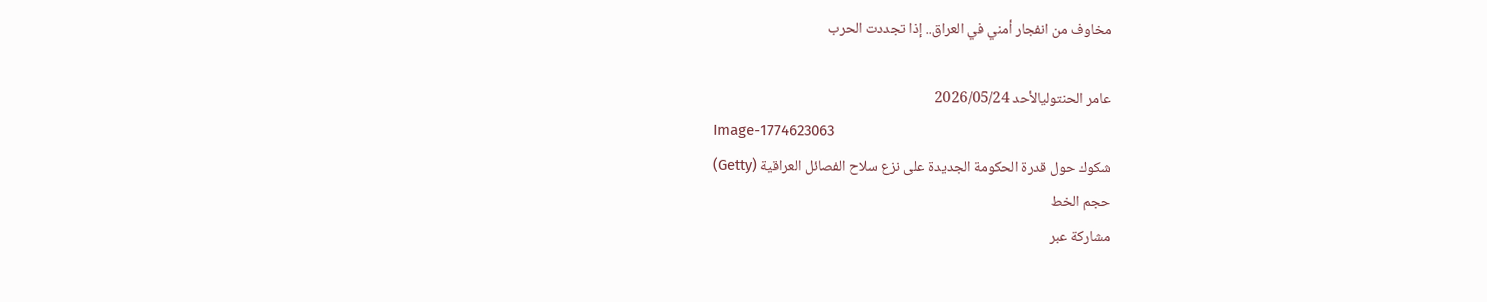مخاوف من انفجار أمني في العراق.. إذا تجددت الحرب

عامر الحنتوليالأحد 2026/05/24
Image-1774623063
شكوك حول قدرة الحكومة الجديدة على نزع سلاح الفصائل العراقية (Getty)
حجم الخط
مشاركة عبر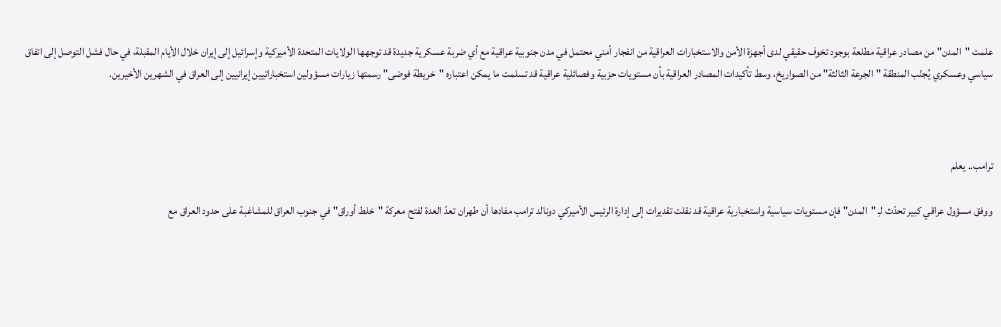علمت "المدن" من مصادر عراقية مطلعة بوجود تخوف حقيقي لدى أجهزة الأمن والاستخبارات العراقية من انفجار أمني محتمل في مدن جنوبية عراقية مع أي ضربة عسكرية جديدة قد توجهها الولايات المتحدة الأميركية وإسرائيل إلى إيران خلال الأيام المقبلة، في حال فشل التوصل إلى اتفاق سياسي وعسكري يُجنّب المنطقة "الجرعة الثالثة" من الصواريخ، وسط تأكيدات المصادر العراقية بأن مستويات حزبية وفصائلية عراقية قد تسلمت ما يمكن اعتباره "خريطة فوضى" رسمتها زيارات مسؤولين استخباراتيين إيرانيين إلى العراق في الشهرين الأخيرين.



ترامب.. يعلم

ووفق مسؤول عراقي كبير تحدّث لـِ "المدن" فإن مستويات سياسية واستخبارية عراقية قد نقلت تقديرات إلى إدارة الرئيس الأميركي دونالد ترامب مفادها أن طهران تعدّ العدة لفتح معركة "خلط أوراق" في جنوب العراق للمشاغبة على حدود العراق مع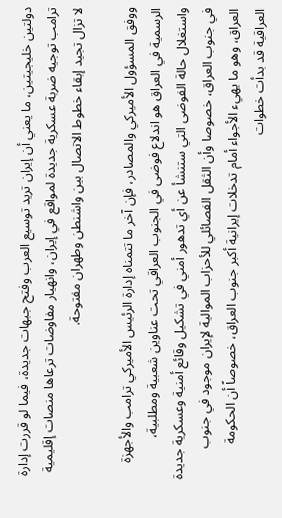دولتين خليجيتين، ما يعني أن إيران تريد توسيع العرب وفتح جبهات جديدة، فيما لو قررت إدارة ترامب توجيه ضربة عسكرية جديدة لمواقع في إيران، وانهيار مفاوضات ترعاها منصات إقليمية لا تزال تجيد إبقاء خطوط الاتصال بين واشنطن وطهران مفتوحة.

ووفق المسؤول الأميركي والمصادر، فإن آخر ما تتمناه إدارة الرئيس الأميركي ترامب والأجهزة الرسمية في العراق هو اندلاع فوضى في الجنوب العراقي تحت عناوين شعبية ومطلبية، واستغلال حالة الفوضى التي ستنشأ عن أي تدهور أمني في تشكيل وقائع أمنية وعسكرية جديدة في جنوب العراق، خصوصا وأن الثقل الفصائلي للأحزاب الموالية لإيران موجود في جنوب العراق، وهو ما يهيء الأجواء أمام تدخلات إيرانية أكبر جنوب العراق، خصوصاً أن الحكومة العراقية قد بدأت خطوات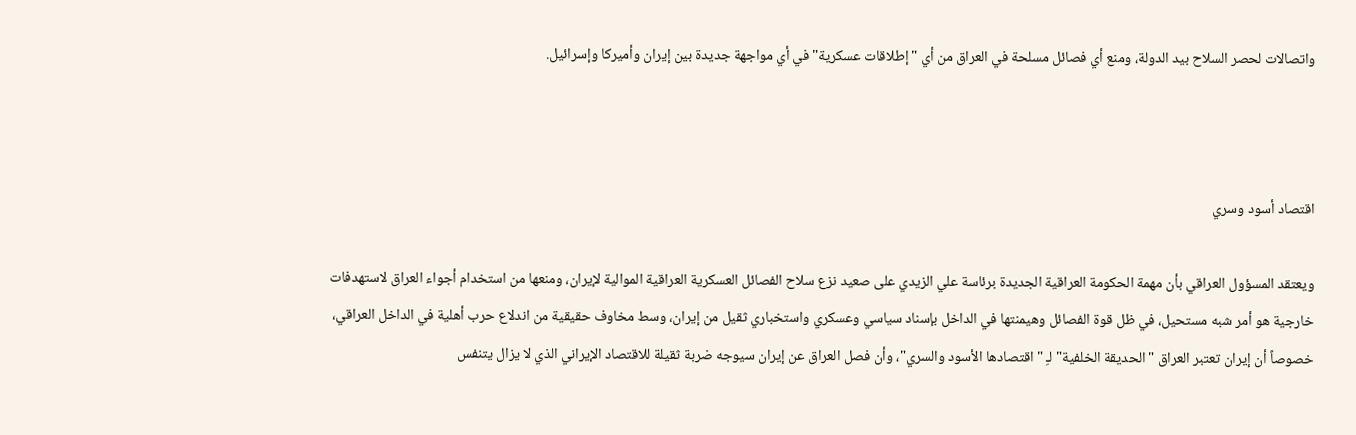واتصالات لحصر السلاح بيد الدولة، ومنع أي فصائل مسلحة في العراق من أي "إطلاقات عسكرية" في أي مواجهة جديدة بين إيران وأميركا وإسرائيل.



اقتصاد أسود وسري

ويعتقد المسؤول العراقي بأن مهمة الحكومة العراقية الجديدة برئاسة علي الزيدي على صعيد نزع سلاح الفصائل العسكرية العراقية الموالية لإيران، ومنعها من استخدام أجواء العراق لاستهدفات خارجية هو أمر شبه مستحيل، في ظل قوة الفصائل وهيمنتها في الداخل بإسناد سياسي وعسكري واستخباري ثقيل من إيران، وسط مخاوف حقيقية من اندلاع حرب أهلية في الداخل العراقي، خصوصاً أن إيران تعتبر العراق "الحديقة الخلفية" لـِ "اقتصادها الأسود والسري"، وأن فصل العراق عن إيران سيوجه ضربة ثقيلة للاقتصاد الإيراني الذي لا يزال يتنفس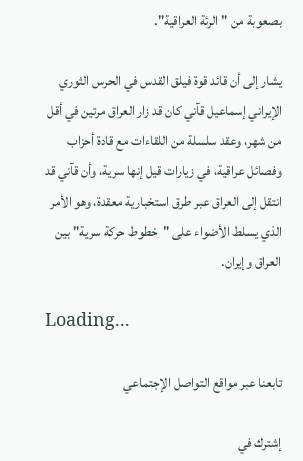بصعوبة من "الرئة العراقية".

يشار إلى أن قائد قوة فيلق القدس في الحرس الثوري الإيراني إسماعيل قآني كان قد زار العراق مرتين في أقل من شهر، وعقد سلسلة من اللقاءات مع قادة أحزاب وفصائل عراقية، في زيارات قيل إنها سرية، وأن قآني قد انتقل إلى العراق عبر طرق استخبارية معقدة، وهو الأمر الذي يسلط الأضواء على "خطوط حركة سرية" بين العراق وإيران.

Loading...

تابعنا عبر مواقع التواصل الإجتماعي

إشترك في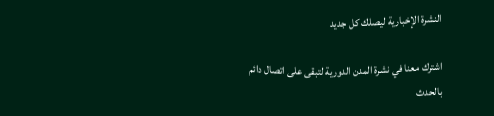النشرة الإخبارية ليصلك كل جديد

اشترك معنا في نشرة المدن الدورية لتبقى على اتصال دائم بالحدث